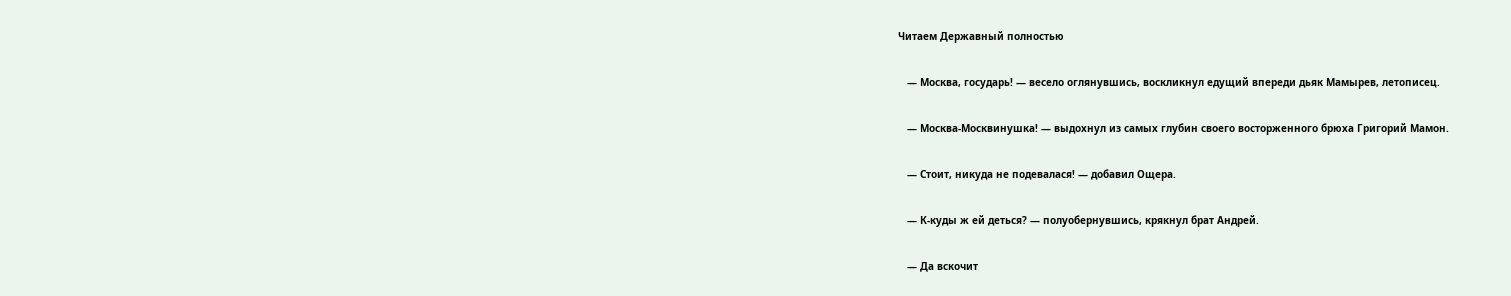Читаем Державный полностью

   — Москва, государь! — весело оглянувшись, воскликнул едущий впереди дьяк Мамырев, летописец.

   — Москва-Москвинушка! — выдохнул из самых глубин своего восторженного брюха Григорий Мамон.

   — Стоит, никуда не подевалася! — добавил Ощера.

   — К-куды ж ей деться? — полуобернувшись, крякнул брат Андрей.

   — Да вскочит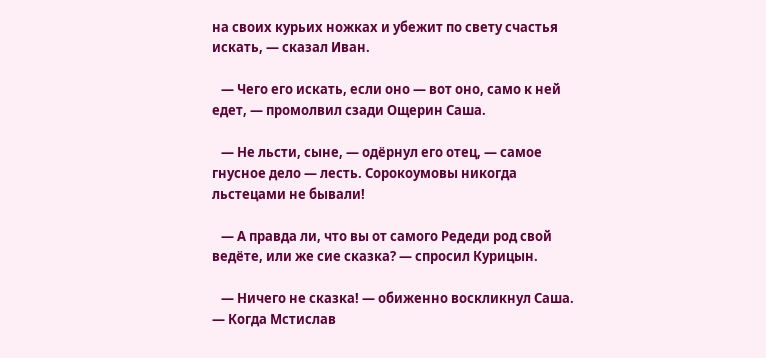на своих курьих ножках и убежит по свету счастья искать, — сказал Иван.

   — Чего его искать, если оно — вот оно, само к ней едет, — промолвил сзади Ощерин Саша.

   — Не льсти, сыне, — одёрнул его отец, — самое гнусное дело — лесть. Сорокоумовы никогда льстецами не бывали!

   — А правда ли, что вы от самого Редеди род свой ведёте, или же сие сказка? — спросил Курицын.

   — Ничего не сказка! — обиженно воскликнул Саша. — Когда Мстислав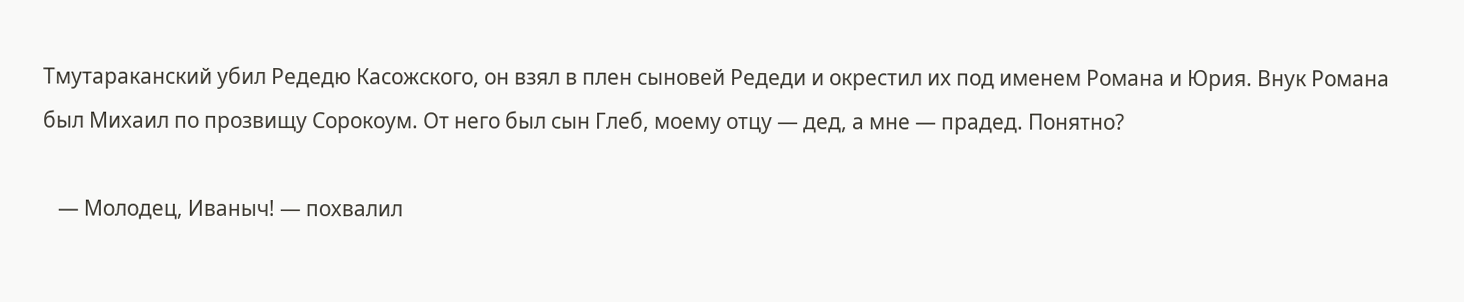Тмутараканский убил Редедю Касожского, он взял в плен сыновей Редеди и окрестил их под именем Романа и Юрия. Внук Романа был Михаил по прозвищу Сорокоум. От него был сын Глеб, моему отцу — дед, а мне — прадед. Понятно?

   — Молодец, Иваныч! — похвалил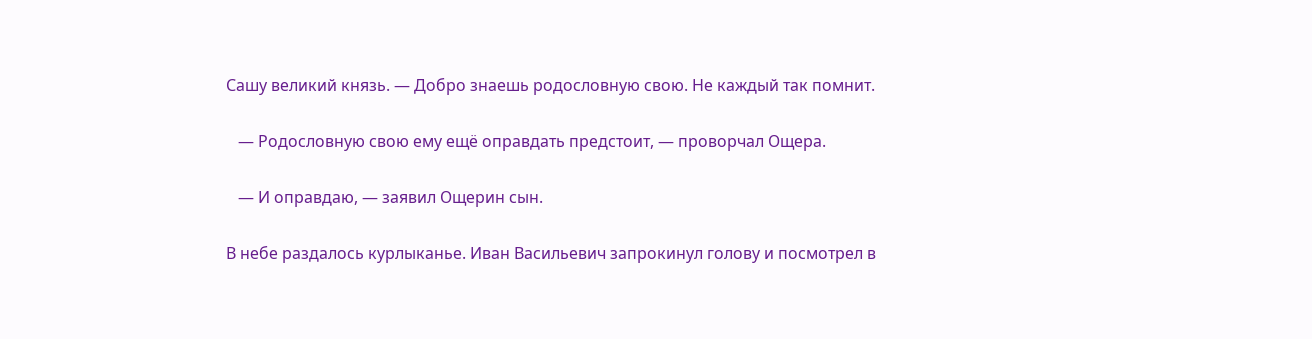Сашу великий князь. — Добро знаешь родословную свою. Не каждый так помнит.

   — Родословную свою ему ещё оправдать предстоит, — проворчал Ощера.

   — И оправдаю, — заявил Ощерин сын.

В небе раздалось курлыканье. Иван Васильевич запрокинул голову и посмотрел в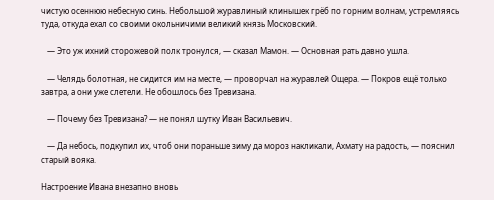чистую осеннюю небесную синь. Небольшой журавлиный клинышек грёб по горним волнам, устремляясь туда, откуда ехал со своими окольничими великий князь Московский.

   — Это уж ихний сторожевой полк тронулся, — сказал Мамон. — Основная рать давно ушла.

   — Челядь болотная, не сидится им на месте, — проворчал на журавлей Ощера. — Покров ещё только завтра, а они уже слетели. Не обошлось без Тревизана.

   — Почему без Тревизана? — не понял шутку Иван Васильевич.

   — Да небось, подкупил их, чтоб они пораньше зиму да мороз накликали, Ахмату на радость, — пояснил старый вояка.

Настроение Ивана внезапно вновь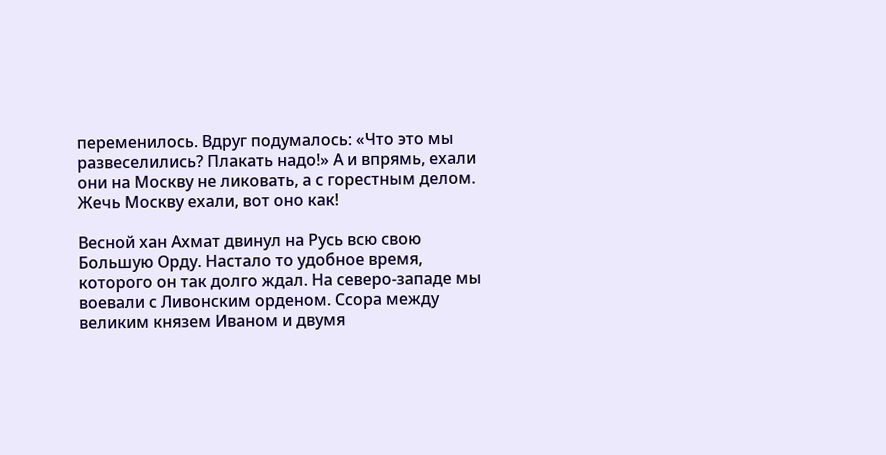переменилось. Вдруг подумалось: «Что это мы развеселились? Плакать надо!» А и впрямь, ехали они на Москву не ликовать, а с горестным делом. Жечь Москву ехали, вот оно как!

Весной хан Ахмат двинул на Русь всю свою Большую Орду. Настало то удобное время, которого он так долго ждал. На северо-западе мы воевали с Ливонским орденом. Ссора между великим князем Иваном и двумя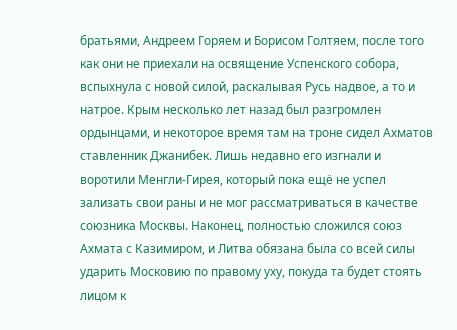братьями, Андреем Горяем и Борисом Голтяем, после того как они не приехали на освящение Успенского собора, вспыхнула с новой силой, раскалывая Русь надвое, а то и натрое. Крым несколько лет назад был разгромлен ордынцами, и некоторое время там на троне сидел Ахматов ставленник Джанибек. Лишь недавно его изгнали и воротили Менгли-Гирея, который пока ещё не успел зализать свои раны и не мог рассматриваться в качестве союзника Москвы. Наконец, полностью сложился союз Ахмата с Казимиром, и Литва обязана была со всей силы ударить Московию по правому уху, покуда та будет стоять лицом к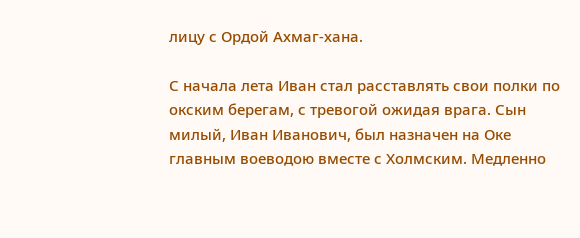лицу с Ордой Ахмаг-хана.

С начала лета Иван стал расставлять свои полки по окским берегам, с тревогой ожидая врага. Сын милый, Иван Иванович, был назначен на Оке главным воеводою вместе с Холмским. Медленно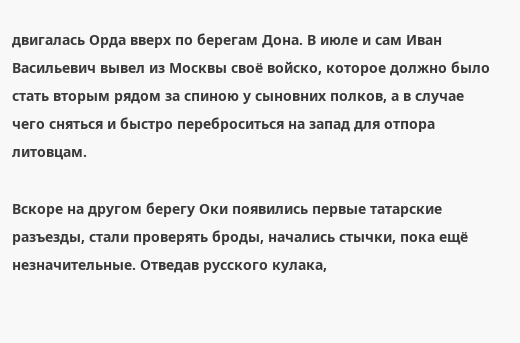двигалась Орда вверх по берегам Дона. В июле и сам Иван Васильевич вывел из Москвы своё войско, которое должно было стать вторым рядом за спиною у сыновних полков, а в случае чего сняться и быстро переброситься на запад для отпора литовцам.

Вскоре на другом берегу Оки появились первые татарские разъезды, стали проверять броды, начались стычки, пока ещё незначительные. Отведав русского кулака,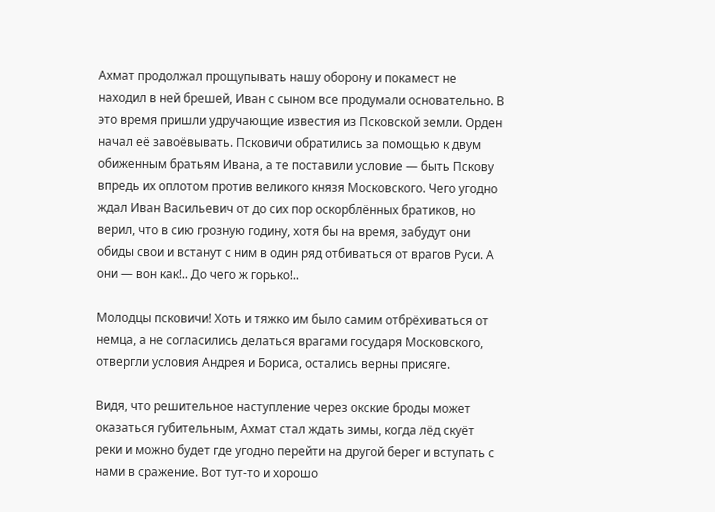Ахмат продолжал прощупывать нашу оборону и покамест не находил в ней брешей, Иван с сыном все продумали основательно. В это время пришли удручающие известия из Псковской земли. Орден начал её завоёвывать. Псковичи обратились за помощью к двум обиженным братьям Ивана, а те поставили условие — быть Пскову впредь их оплотом против великого князя Московского. Чего угодно ждал Иван Васильевич от до сих пор оскорблённых братиков, но верил, что в сию грозную годину, хотя бы на время, забудут они обиды свои и встанут с ним в один ряд отбиваться от врагов Руси. А они — вон как!.. До чего ж горько!..

Молодцы псковичи! Хоть и тяжко им было самим отбрёхиваться от немца, а не согласились делаться врагами государя Московского, отвергли условия Андрея и Бориса, остались верны присяге.

Видя, что решительное наступление через окские броды может оказаться губительным, Ахмат стал ждать зимы, когда лёд скуёт реки и можно будет где угодно перейти на другой берег и вступать с нами в сражение. Вот тут-то и хорошо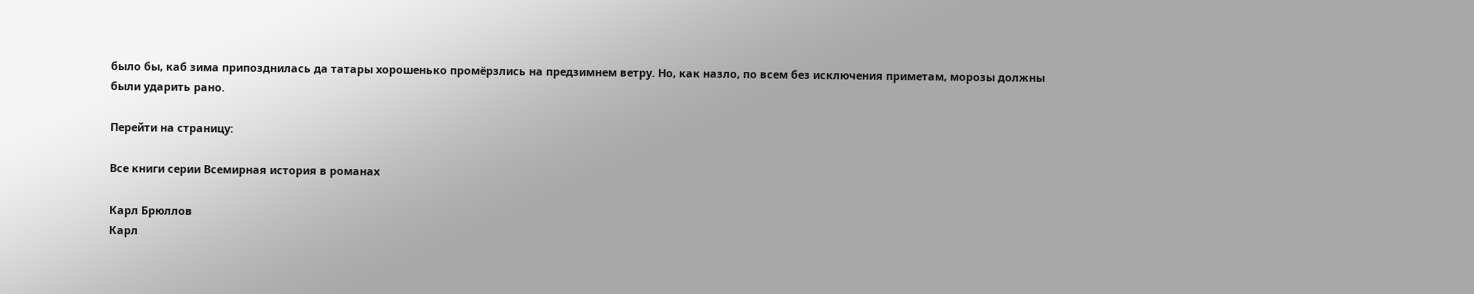было бы, каб зима припозднилась да татары хорошенько промёрзлись на предзимнем ветру. Но, как назло, по всем без исключения приметам, морозы должны были ударить рано.

Перейти на страницу:

Все книги серии Всемирная история в романах

Карл Брюллов
Карл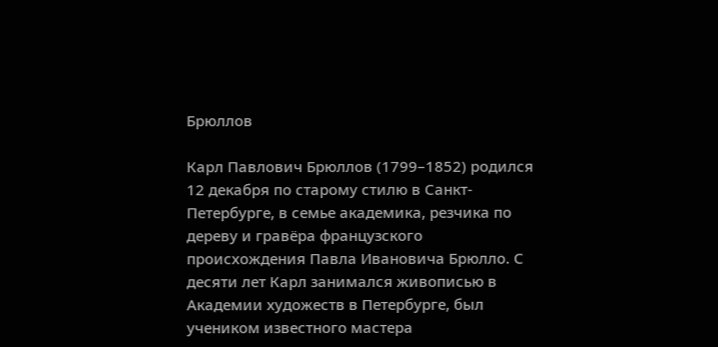Брюллов

Карл Павлович Брюллов (1799–1852) родился 12 декабря по старому стилю в Санкт-Петербурге, в семье академика, резчика по дереву и гравёра французского происхождения Павла Ивановича Брюлло. С десяти лет Карл занимался живописью в Академии художеств в Петербурге, был учеником известного мастера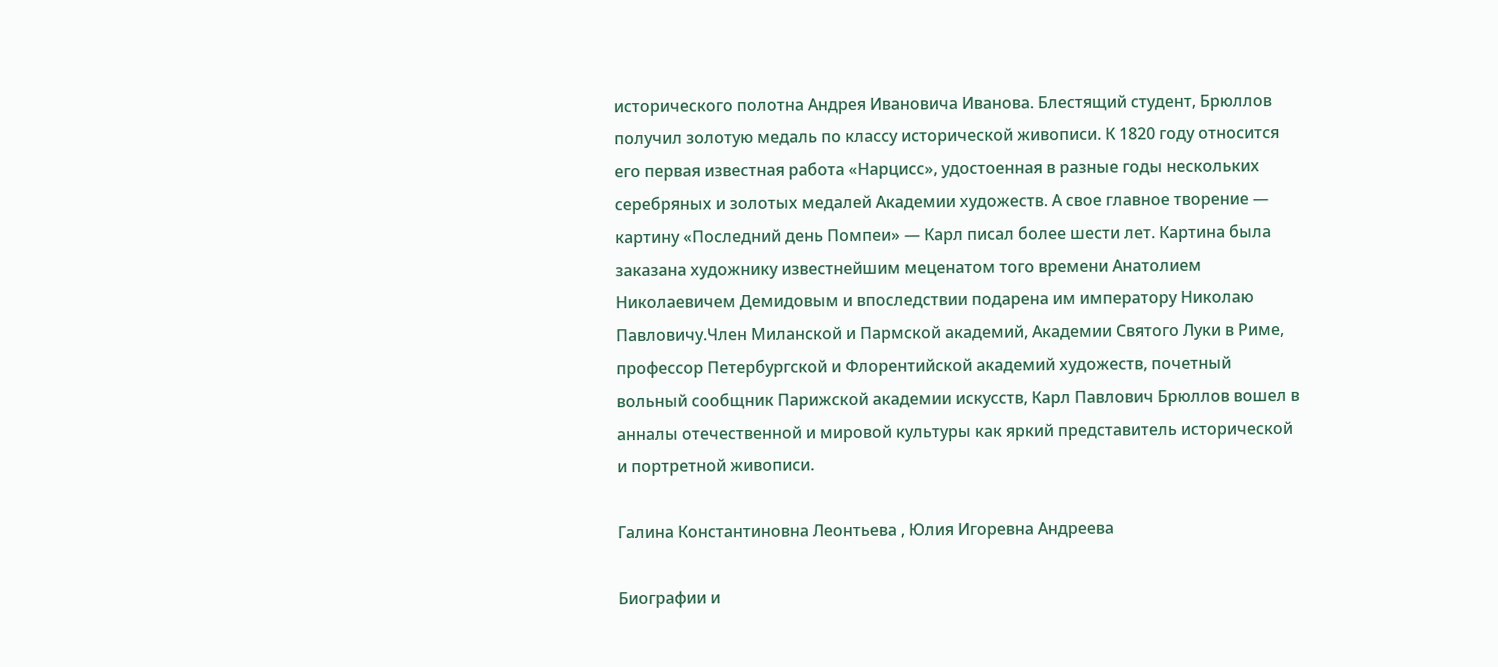исторического полотна Андрея Ивановича Иванова. Блестящий студент, Брюллов получил золотую медаль по классу исторической живописи. К 1820 году относится его первая известная работа «Нарцисс», удостоенная в разные годы нескольких серебряных и золотых медалей Академии художеств. А свое главное творение — картину «Последний день Помпеи» — Карл писал более шести лет. Картина была заказана художнику известнейшим меценатом того времени Анатолием Николаевичем Демидовым и впоследствии подарена им императору Николаю Павловичу.Член Миланской и Пармской академий, Академии Святого Луки в Риме, профессор Петербургской и Флорентийской академий художеств, почетный вольный сообщник Парижской академии искусств, Карл Павлович Брюллов вошел в анналы отечественной и мировой культуры как яркий представитель исторической и портретной живописи.

Галина Константиновна Леонтьева , Юлия Игоревна Андреева

Биографии и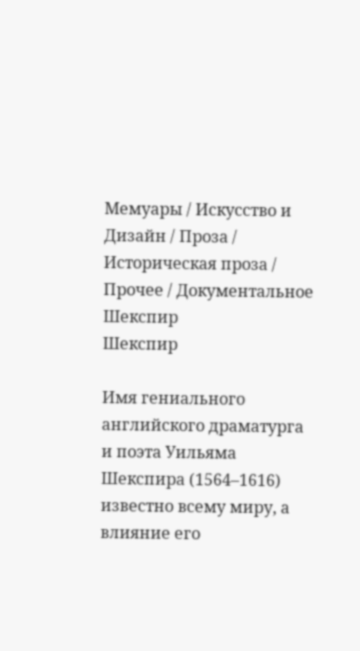Мемуары / Искусство и Дизайн / Проза / Историческая проза / Прочее / Документальное
Шекспир
Шекспир

Имя гениального английского драматурга и поэта Уильяма Шекспира (1564–1616) известно всему миру, а влияние его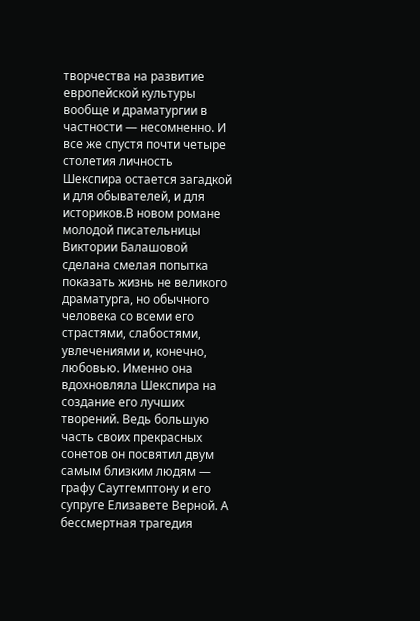творчества на развитие европейской культуры вообще и драматургии в частности — несомненно. И все же спустя почти четыре столетия личность Шекспира остается загадкой и для обывателей, и для историков.В новом романе молодой писательницы Виктории Балашовой сделана смелая попытка показать жизнь не великого драматурга, но обычного человека со всеми его страстями, слабостями, увлечениями и, конечно, любовью. Именно она вдохновляла Шекспира на создание его лучших творений. Ведь большую часть своих прекрасных сонетов он посвятил двум самым близким людям — графу Саутгемптону и его супруге Елизавете Верной. А бессмертная трагедия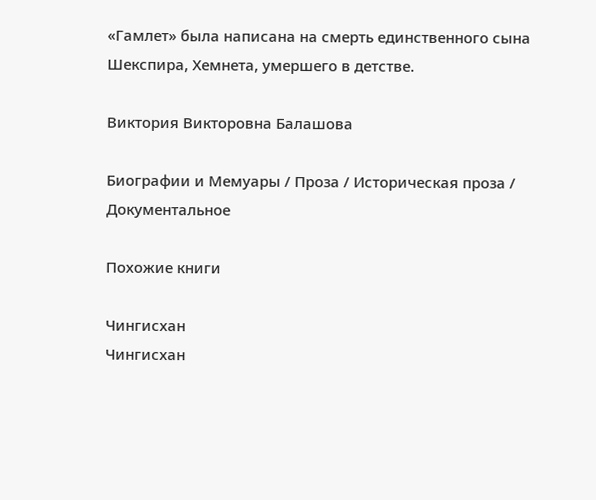«Гамлет» была написана на смерть единственного сына Шекспира, Хемнета, умершего в детстве.

Виктория Викторовна Балашова

Биографии и Мемуары / Проза / Историческая проза / Документальное

Похожие книги

Чингисхан
Чингисхан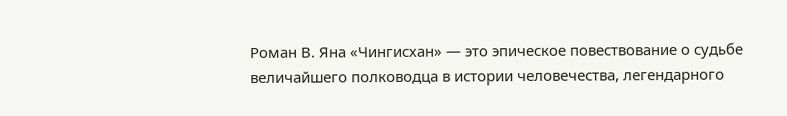Роман В. Яна «Чингисхан» — это эпическое повествование о судьбе величайшего полководца в истории человечества, легендарного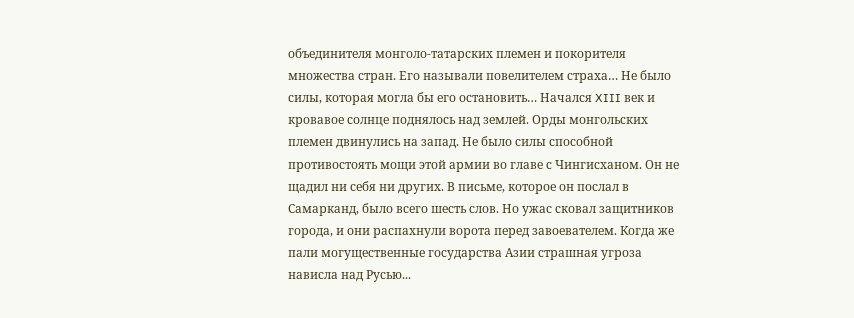объединителя монголо-татарских племен и покорителя множества стран. Его называли повелителем страха… Не было силы, которая могла бы его остановить… Начался XIII век и кровавое солнце поднялось над землей. Орды монгольских племен двинулись на запад. Не было силы способной противостоять мощи этой армии во главе с Чингисханом. Он не щадил ни себя ни других. В письме, которое он послал в Самарканд, было всего шесть слов. Но ужас сковал защитников города, и они распахнули ворота перед завоевателем. Когда же пали могущественные государства Азии страшная угроза нависла над Русью...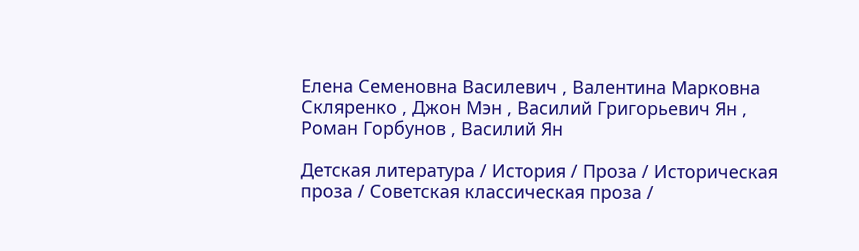Елена Семеновна Василевич , Валентина Марковна Скляренко , Джон Мэн , Василий Григорьевич Ян , Роман Горбунов , Василий Ян

Детская литература / История / Проза / Историческая проза / Советская классическая проза /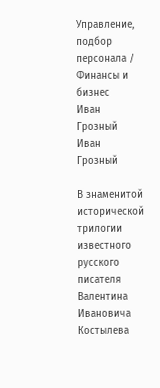Управление, подбор персонала / Финансы и бизнес
Иван Грозный
Иван Грозный

В знаменитой исторической трилогии известного русского писателя Валентина Ивановича Костылева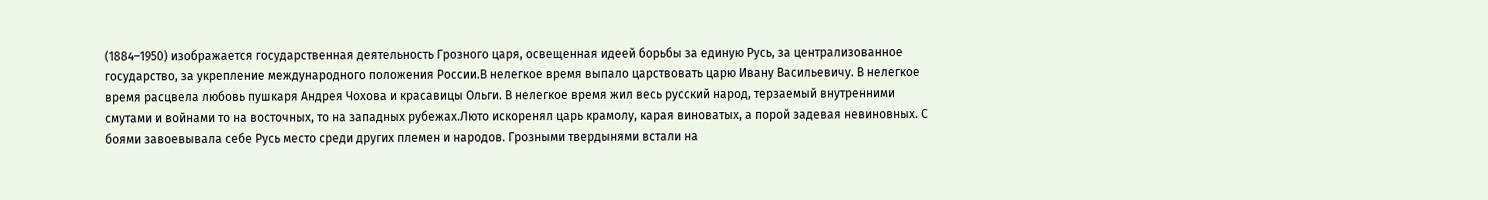(1884–1950) изображается государственная деятельность Грозного царя, освещенная идеей борьбы за единую Русь, за централизованное государство, за укрепление международного положения России.В нелегкое время выпало царствовать царю Ивану Васильевичу. В нелегкое время расцвела любовь пушкаря Андрея Чохова и красавицы Ольги. В нелегкое время жил весь русский народ, терзаемый внутренними смутами и войнами то на восточных, то на западных рубежах.Люто искоренял царь крамолу, карая виноватых, а порой задевая невиновных. С боями завоевывала себе Русь место среди других племен и народов. Грозными твердынями встали на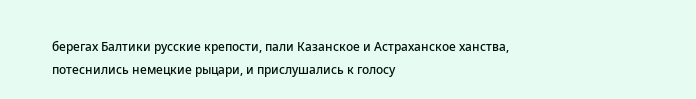берегах Балтики русские крепости, пали Казанское и Астраханское ханства, потеснились немецкие рыцари, и прислушались к голосу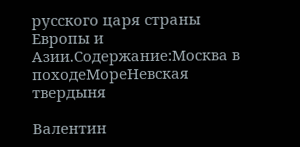русского царя страны Европы и Азии.Содержание:Москва в походеМореНевская твердыня

Валентин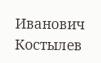Иванович Костылев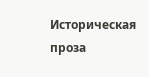Историческая проза